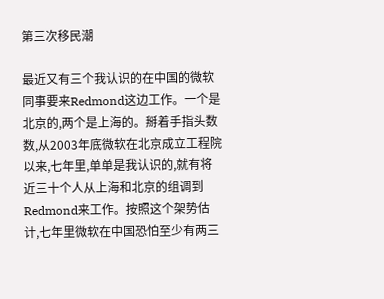第三次移民潮

最近又有三个我认识的在中国的微软同事要来Redmond这边工作。一个是北京的,两个是上海的。掰着手指头数数,从2003年底微软在北京成立工程院以来,七年里,单单是我认识的,就有将近三十个人从上海和北京的组调到Redmond来工作。按照这个架势估计,七年里微软在中国恐怕至少有两三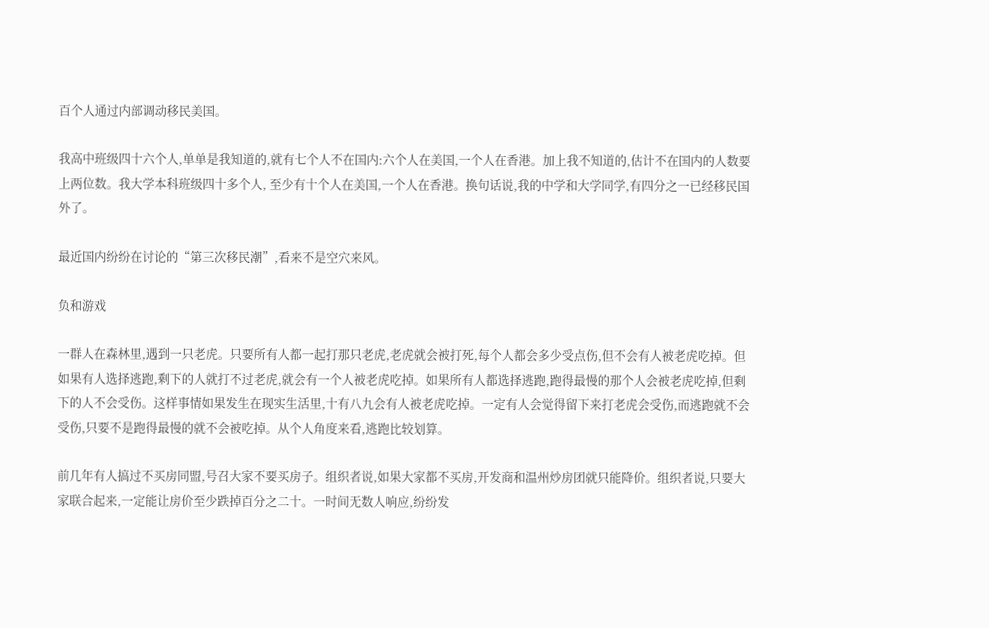百个人通过内部调动移民美国。

我高中班级四十六个人,单单是我知道的,就有七个人不在国内:六个人在美国,一个人在香港。加上我不知道的,估计不在国内的人数要上两位数。我大学本科班级四十多个人, 至少有十个人在美国,一个人在香港。换句话说,我的中学和大学同学,有四分之一已经移民国外了。

最近国内纷纷在讨论的“第三次移民潮”,看来不是空穴来风。

负和游戏

一群人在森林里,遇到一只老虎。只要所有人都一起打那只老虎,老虎就会被打死,每个人都会多少受点伤,但不会有人被老虎吃掉。但如果有人选择逃跑,剩下的人就打不过老虎,就会有一个人被老虎吃掉。如果所有人都选择逃跑,跑得最慢的那个人会被老虎吃掉,但剩下的人不会受伤。这样事情如果发生在现实生活里,十有八九会有人被老虎吃掉。一定有人会觉得留下来打老虎会受伤,而逃跑就不会受伤,只要不是跑得最慢的就不会被吃掉。从个人角度来看,逃跑比较划算。

前几年有人搞过不买房同盟,号召大家不要买房子。组织者说,如果大家都不买房,开发商和温州炒房团就只能降价。组织者说,只要大家联合起来,一定能让房价至少跌掉百分之二十。一时间无数人响应,纷纷发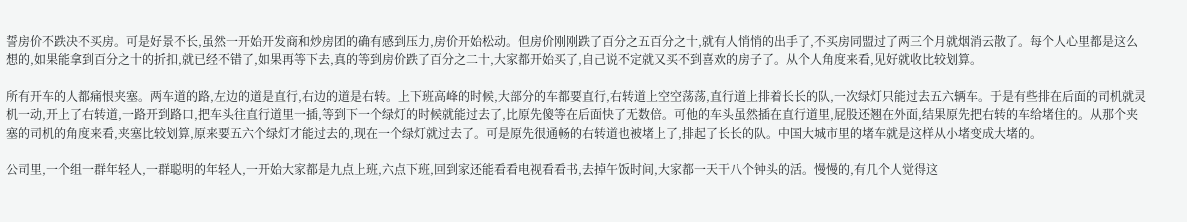誓房价不跌决不买房。可是好景不长,虽然一开始开发商和炒房团的确有感到压力,房价开始松动。但房价刚刚跌了百分之五百分之十,就有人悄悄的出手了,不买房同盟过了两三个月就烟消云散了。每个人心里都是这么想的,如果能拿到百分之十的折扣,就已经不错了,如果再等下去,真的等到房价跌了百分之二十,大家都开始买了,自己说不定就又买不到喜欢的房子了。从个人角度来看,见好就收比较划算。

所有开车的人都痛恨夹塞。两车道的路,左边的道是直行,右边的道是右转。上下班高峰的时候,大部分的车都要直行,右转道上空空荡荡,直行道上排着长长的队,一次绿灯只能过去五六辆车。于是有些排在后面的司机就灵机一动,开上了右转道,一路开到路口,把车头往直行道里一插,等到下一个绿灯的时候就能过去了,比原先傻等在后面快了无数倍。可他的车头虽然插在直行道里,屁股还翘在外面,结果原先把右转的车给堵住的。从那个夹塞的司机的角度来看,夹塞比较划算,原来要五六个绿灯才能过去的,现在一个绿灯就过去了。可是原先很通畅的右转道也被堵上了,排起了长长的队。中国大城市里的堵车就是这样从小堵变成大堵的。

公司里,一个组一群年轻人,一群聪明的年轻人,一开始大家都是九点上班,六点下班,回到家还能看看电视看看书,去掉午饭时间,大家都一天干八个钟头的活。慢慢的,有几个人觉得这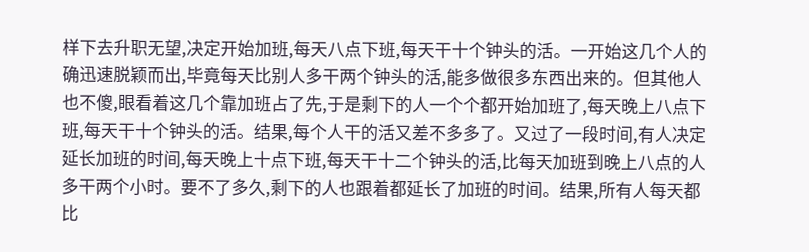样下去升职无望,决定开始加班,每天八点下班,每天干十个钟头的活。一开始这几个人的确迅速脱颖而出,毕竟每天比别人多干两个钟头的活,能多做很多东西出来的。但其他人也不傻,眼看着这几个靠加班占了先,于是剩下的人一个个都开始加班了,每天晚上八点下班,每天干十个钟头的活。结果,每个人干的活又差不多多了。又过了一段时间,有人决定延长加班的时间,每天晚上十点下班,每天干十二个钟头的活,比每天加班到晚上八点的人多干两个小时。要不了多久,剩下的人也跟着都延长了加班的时间。结果,所有人每天都比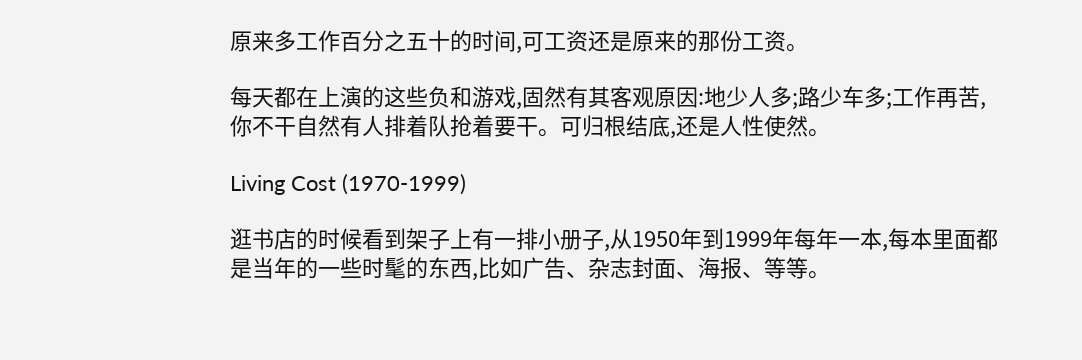原来多工作百分之五十的时间,可工资还是原来的那份工资。

每天都在上演的这些负和游戏,固然有其客观原因:地少人多;路少车多;工作再苦,你不干自然有人排着队抢着要干。可归根结底,还是人性使然。

Living Cost (1970-1999)

逛书店的时候看到架子上有一排小册子,从1950年到1999年每年一本,每本里面都是当年的一些时髦的东西,比如广告、杂志封面、海报、等等。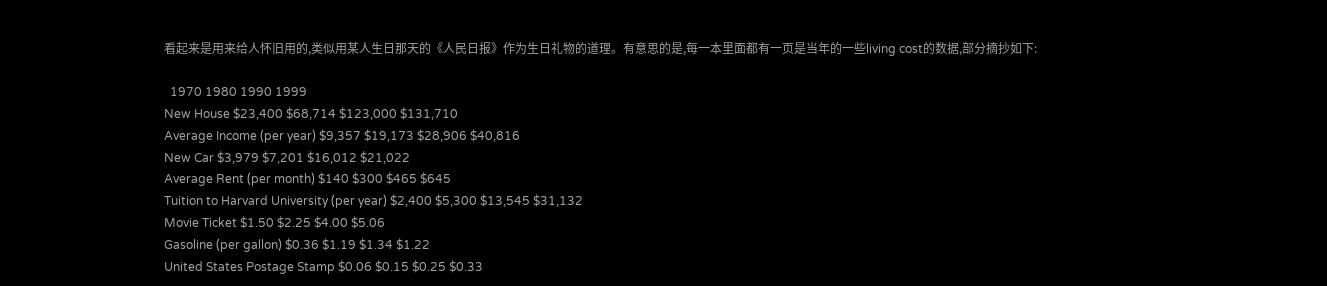看起来是用来给人怀旧用的,类似用某人生日那天的《人民日报》作为生日礼物的道理。有意思的是,每一本里面都有一页是当年的一些living cost的数据,部分摘抄如下:

  1970 1980 1990 1999
New House $23,400 $68,714 $123,000 $131,710
Average Income (per year) $9,357 $19,173 $28,906 $40,816
New Car $3,979 $7,201 $16,012 $21,022
Average Rent (per month) $140 $300 $465 $645
Tuition to Harvard University (per year) $2,400 $5,300 $13,545 $31,132
Movie Ticket $1.50 $2.25 $4.00 $5.06
Gasoline (per gallon) $0.36 $1.19 $1.34 $1.22
United States Postage Stamp $0.06 $0.15 $0.25 $0.33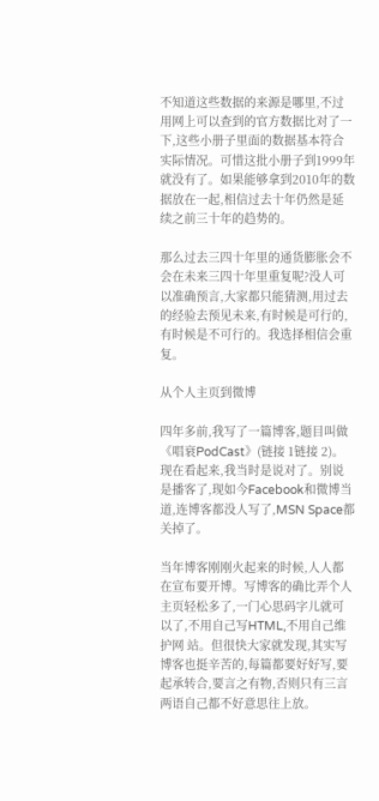不知道这些数据的来源是哪里,不过用网上可以查到的官方数据比对了一下,这些小册子里面的数据基本符合实际情况。可惜这批小册子到1999年就没有了。如果能够拿到2010年的数据放在一起,相信过去十年仍然是延续之前三十年的趋势的。

那么过去三四十年里的通货膨胀会不会在未来三四十年里重复呢?没人可以准确预言,大家都只能猜测,用过去的经验去预见未来,有时候是可行的,有时候是不可行的。我选择相信会重复。

从个人主页到微博

四年多前,我写了一篇博客,题目叫做《唱衰PodCast》(链接 1链接 2)。 现在看起来,我当时是说对了。别说是播客了,现如今Facebook和微博当道,连博客都没人写了,MSN Space都关掉了。

当年博客刚刚火起来的时候,人人都在宣布要开博。写博客的确比弄个人主页轻松多了,一门心思码字儿就可以了,不用自己写HTML,不用自己维护网 站。但很快大家就发现,其实写博客也挺辛苦的,每篇都要好好写,要起承转合,要言之有物,否则只有三言两语自己都不好意思往上放。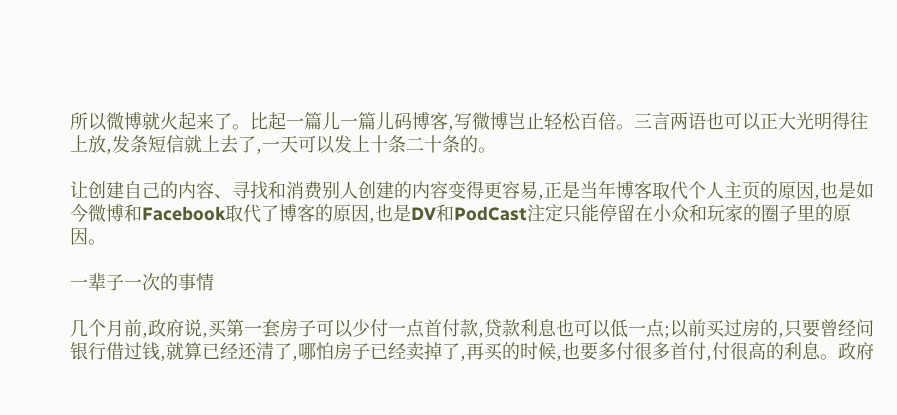所以微博就火起来了。比起一篇儿一篇儿码博客,写微博岂止轻松百倍。三言两语也可以正大光明得往上放,发条短信就上去了,一天可以发上十条二十条的。

让创建自己的内容、寻找和消费别人创建的内容变得更容易,正是当年博客取代个人主页的原因,也是如今微博和Facebook取代了博客的原因,也是DV和PodCast注定只能停留在小众和玩家的圈子里的原因。

一辈子一次的事情

几个月前,政府说,买第一套房子可以少付一点首付款,贷款利息也可以低一点;以前买过房的,只要曾经问银行借过钱,就算已经还清了,哪怕房子已经卖掉了,再买的时候,也要多付很多首付,付很高的利息。政府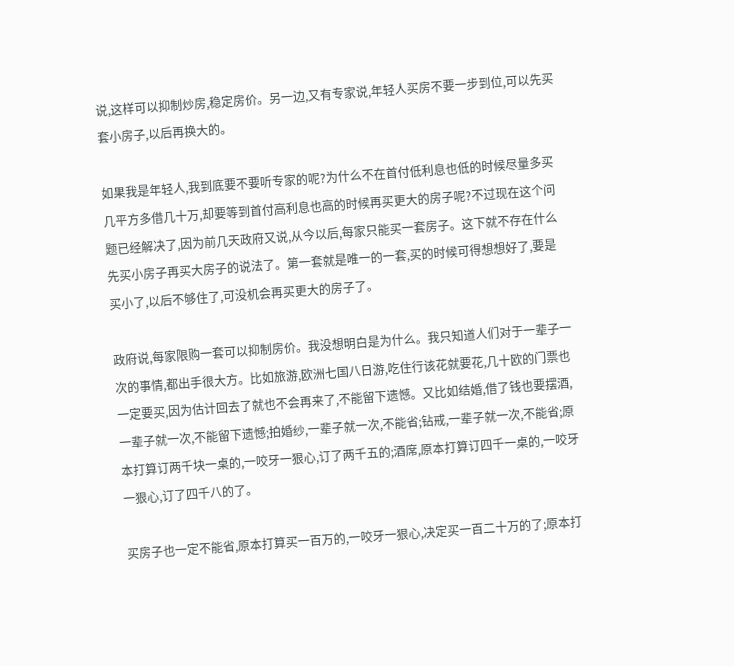说,这样可以抑制炒房,稳定房价。另一边,又有专家说,年轻人买房不要一步到位,可以先买套小房子,以后再换大的。

如果我是年轻人,我到底要不要听专家的呢?为什么不在首付低利息也低的时候尽量多买几平方多借几十万,却要等到首付高利息也高的时候再买更大的房子呢?不过现在这个问题已经解决了,因为前几天政府又说,从今以后,每家只能买一套房子。这下就不存在什么先买小房子再买大房子的说法了。第一套就是唯一的一套,买的时候可得想想好了,要是买小了,以后不够住了,可没机会再买更大的房子了。

政府说,每家限购一套可以抑制房价。我没想明白是为什么。我只知道人们对于一辈子一次的事情,都出手很大方。比如旅游,欧洲七国八日游,吃住行该花就要花,几十欧的门票也一定要买,因为估计回去了就也不会再来了,不能留下遗憾。又比如结婚,借了钱也要摆酒,一辈子就一次,不能留下遗憾;拍婚纱,一辈子就一次,不能省;钻戒,一辈子就一次,不能省;原本打算订两千块一桌的,一咬牙一狠心,订了两千五的;酒席,原本打算订四千一桌的,一咬牙一狠心,订了四千八的了。

买房子也一定不能省,原本打算买一百万的,一咬牙一狠心,决定买一百二十万的了;原本打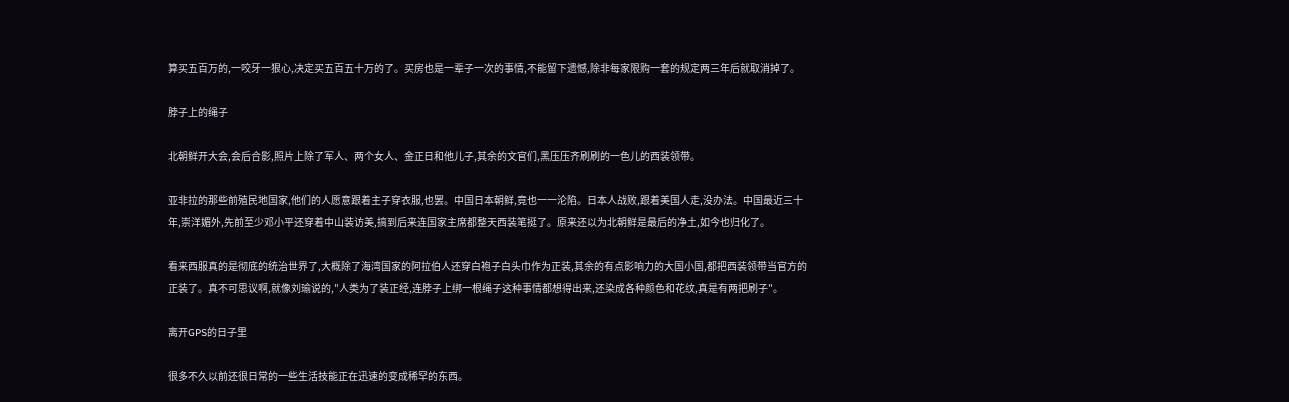算买五百万的,一咬牙一狠心,决定买五百五十万的了。买房也是一辈子一次的事情,不能留下遗憾,除非每家限购一套的规定两三年后就取消掉了。

脖子上的绳子

北朝鲜开大会,会后合影,照片上除了军人、两个女人、金正日和他儿子,其余的文官们,黑压压齐刷刷的一色儿的西装领带。

亚非拉的那些前殖民地国家,他们的人愿意跟着主子穿衣服,也罢。中国日本朝鲜,竟也一一沦陷。日本人战败,跟着美国人走,没办法。中国最近三十年,崇洋媚外,先前至少邓小平还穿着中山装访美,搞到后来连国家主席都整天西装笔挺了。原来还以为北朝鲜是最后的净土,如今也归化了。

看来西服真的是彻底的统治世界了,大概除了海湾国家的阿拉伯人还穿白袍子白头巾作为正装,其余的有点影响力的大国小国,都把西装领带当官方的正装了。真不可思议啊,就像刘瑜说的,"人类为了装正经,连脖子上绑一根绳子这种事情都想得出来,还染成各种颜色和花纹,真是有两把刷子"。

离开GPS的日子里

很多不久以前还很日常的一些生活技能正在迅速的变成稀罕的东西。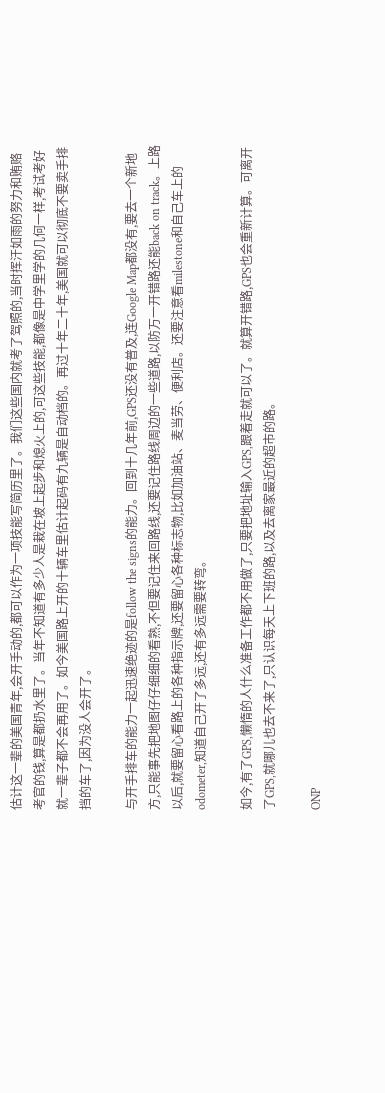估计这一辈的美国青年,会开手动的,都可以作为一项技能写简历里了。我们这些国内就考了驾照的,当时挥汗如雨的努力和贿赂考官的钱,算是都扔水里了。当年不知道有多少人是栽在坡上起步和熄火上的,可这些技能,都像是中学里学的几何一样,考试考好就一辈子都不会再用了。如今美国路上开的十辆车里估计起码有九辆是自动档的。再过十年二十年,美国就可以彻底不要卖手排挡的车了,因为没人会开了。

与开手排车的能力一起迅速绝迹的是follow the signs的能力。回到十几年前,GPS还没有普及,连Google Map都没有,要去一个新地方,只能事先把地图仔仔细细的看熟,不但要记住来回路线,还要记住路线周边的一些道路,以防万一开错路还能back on track。上路以后,就要留心看路上的各种指示牌,还要留心各种标志物,比如加油站、麦当劳、便利店。还要注意看milestone和自己车上的odometer,知道自己开了多远,还有多远需要转弯。

如今,有了GPS,懒惰的人什么准备工作都不用做了,只要把地址输入GPS,跟着走就可以了。就算开错路,GPS也会重新计算。可离开了GPS,就哪儿也去不来了,只认识每天上下班的路,以及去离家最近的超市的路。

ONP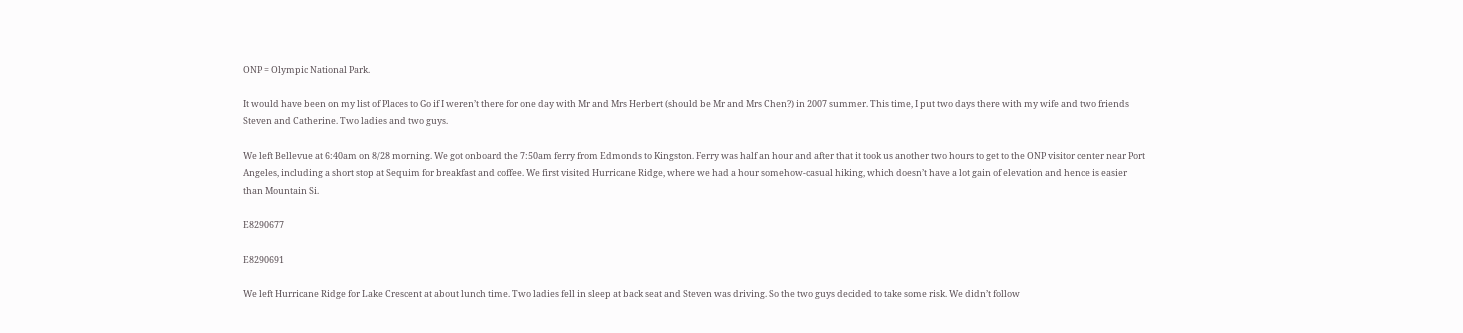ONP = Olympic National Park.

It would have been on my list of Places to Go if I weren’t there for one day with Mr and Mrs Herbert (should be Mr and Mrs Chen?) in 2007 summer. This time, I put two days there with my wife and two friends Steven and Catherine. Two ladies and two guys.

We left Bellevue at 6:40am on 8/28 morning. We got onboard the 7:50am ferry from Edmonds to Kingston. Ferry was half an hour and after that it took us another two hours to get to the ONP visitor center near Port Angeles, including a short stop at Sequim for breakfast and coffee. We first visited Hurricane Ridge, where we had a hour somehow-casual hiking, which doesn’t have a lot gain of elevation and hence is easier than Mountain Si.

E8290677

E8290691

We left Hurricane Ridge for Lake Crescent at about lunch time. Two ladies fell in sleep at back seat and Steven was driving. So the two guys decided to take some risk. We didn’t follow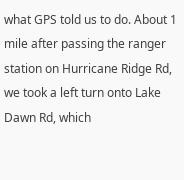what GPS told us to do. About 1 mile after passing the ranger station on Hurricane Ridge Rd, we took a left turn onto Lake Dawn Rd, which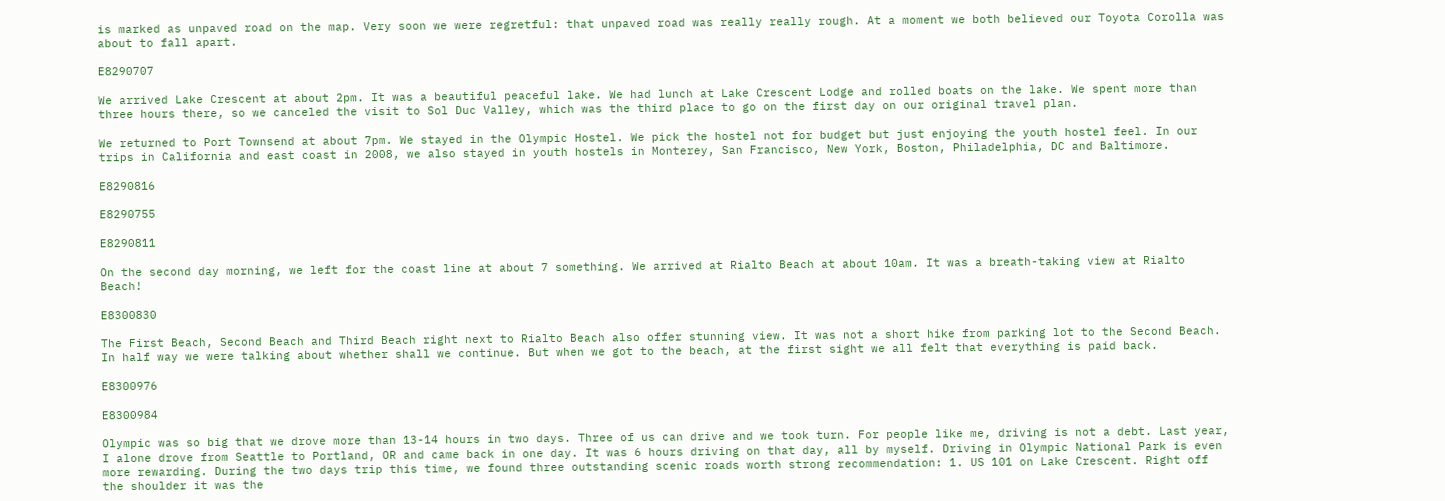is marked as unpaved road on the map. Very soon we were regretful: that unpaved road was really really rough. At a moment we both believed our Toyota Corolla was about to fall apart.

E8290707

We arrived Lake Crescent at about 2pm. It was a beautiful peaceful lake. We had lunch at Lake Crescent Lodge and rolled boats on the lake. We spent more than three hours there, so we canceled the visit to Sol Duc Valley, which was the third place to go on the first day on our original travel plan.

We returned to Port Townsend at about 7pm. We stayed in the Olympic Hostel. We pick the hostel not for budget but just enjoying the youth hostel feel. In our trips in California and east coast in 2008, we also stayed in youth hostels in Monterey, San Francisco, New York, Boston, Philadelphia, DC and Baltimore.

E8290816

E8290755

E8290811

On the second day morning, we left for the coast line at about 7 something. We arrived at Rialto Beach at about 10am. It was a breath-taking view at Rialto Beach!

E8300830

The First Beach, Second Beach and Third Beach right next to Rialto Beach also offer stunning view. It was not a short hike from parking lot to the Second Beach. In half way we were talking about whether shall we continue. But when we got to the beach, at the first sight we all felt that everything is paid back.

E8300976

E8300984

Olympic was so big that we drove more than 13-14 hours in two days. Three of us can drive and we took turn. For people like me, driving is not a debt. Last year, I alone drove from Seattle to Portland, OR and came back in one day. It was 6 hours driving on that day, all by myself. Driving in Olympic National Park is even more rewarding. During the two days trip this time, we found three outstanding scenic roads worth strong recommendation: 1. US 101 on Lake Crescent. Right off the shoulder it was the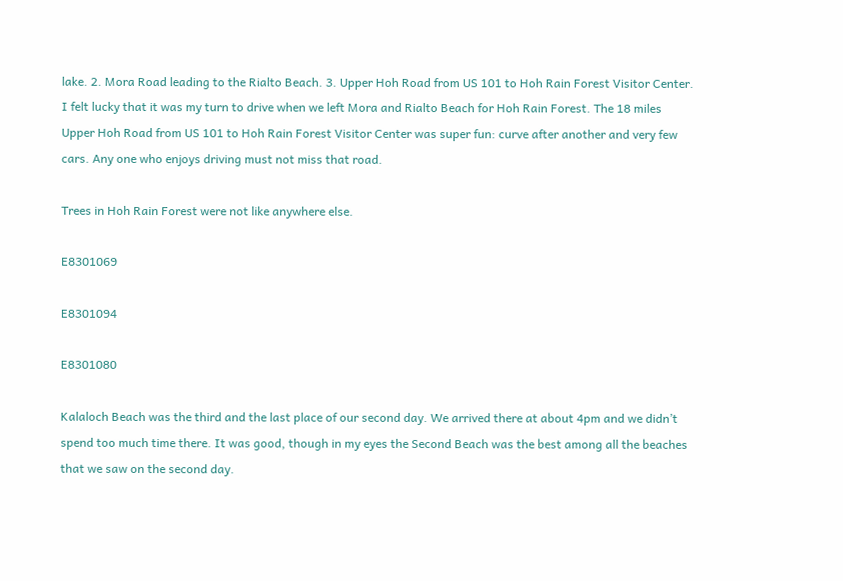lake. 2. Mora Road leading to the Rialto Beach. 3. Upper Hoh Road from US 101 to Hoh Rain Forest Visitor Center. I felt lucky that it was my turn to drive when we left Mora and Rialto Beach for Hoh Rain Forest. The 18 miles Upper Hoh Road from US 101 to Hoh Rain Forest Visitor Center was super fun: curve after another and very few cars. Any one who enjoys driving must not miss that road.

Trees in Hoh Rain Forest were not like anywhere else.

E8301069

E8301094

E8301080

Kalaloch Beach was the third and the last place of our second day. We arrived there at about 4pm and we didn’t spend too much time there. It was good, though in my eyes the Second Beach was the best among all the beaches that we saw on the second day.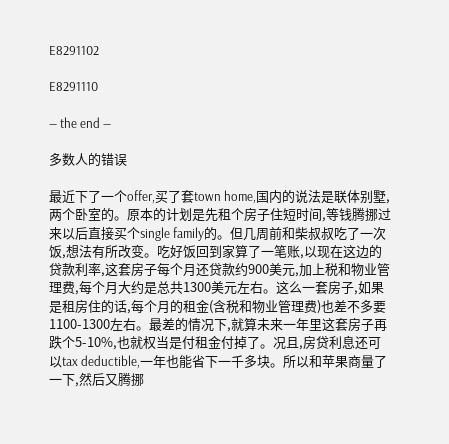E8291102

E8291110

— the end —

多数人的错误

最近下了一个offer,买了套town home,国内的说法是联体别墅,两个卧室的。原本的计划是先租个房子住短时间,等钱腾挪过来以后直接买个single family的。但几周前和柴叔叔吃了一次饭,想法有所改变。吃好饭回到家算了一笔账,以现在这边的贷款利率,这套房子每个月还贷款约900美元,加上税和物业管理费,每个月大约是总共1300美元左右。这么一套房子,如果是租房住的话,每个月的租金(含税和物业管理费)也差不多要1100-1300左右。最差的情况下,就算未来一年里这套房子再跌个5-10%,也就权当是付租金付掉了。况且,房贷利息还可以tax deductible,一年也能省下一千多块。所以和苹果商量了一下,然后又腾挪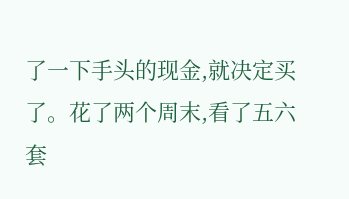了一下手头的现金,就决定买了。花了两个周末,看了五六套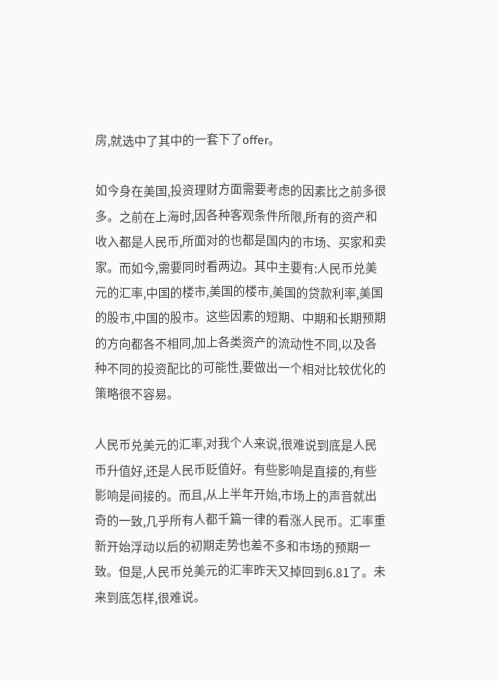房,就选中了其中的一套下了offer。

如今身在美国,投资理财方面需要考虑的因素比之前多很多。之前在上海时,因各种客观条件所限,所有的资产和收入都是人民币,所面对的也都是国内的市场、买家和卖家。而如今,需要同时看两边。其中主要有:人民币兑美元的汇率,中国的楼市,美国的楼市,美国的贷款利率,美国的股市,中国的股市。这些因素的短期、中期和长期预期的方向都各不相同,加上各类资产的流动性不同,以及各种不同的投资配比的可能性,要做出一个相对比较优化的策略很不容易。

人民币兑美元的汇率,对我个人来说,很难说到底是人民币升值好,还是人民币贬值好。有些影响是直接的,有些影响是间接的。而且,从上半年开始,市场上的声音就出奇的一致,几乎所有人都千篇一律的看涨人民币。汇率重新开始浮动以后的初期走势也差不多和市场的预期一致。但是,人民币兑美元的汇率昨天又掉回到6.81了。未来到底怎样,很难说。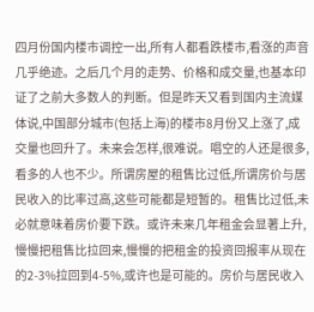四月份国内楼市调控一出,所有人都看跌楼市,看涨的声音几乎绝迹。之后几个月的走势、价格和成交量,也基本印证了之前大多数人的判断。但是昨天又看到国内主流媒体说,中国部分城市(包括上海)的楼市8月份又上涨了,成交量也回升了。未来会怎样,很难说。唱空的人还是很多,看多的人也不少。所谓房屋的租售比过低,所谓房价与居民收入的比率过高,这些可能都是短暂的。租售比过低,未必就意味着房价要下跌。或许未来几年租金会显著上升,慢慢把租售比拉回来,慢慢的把租金的投资回报率从现在的2-3%拉回到4-5%,或许也是可能的。房价与居民收入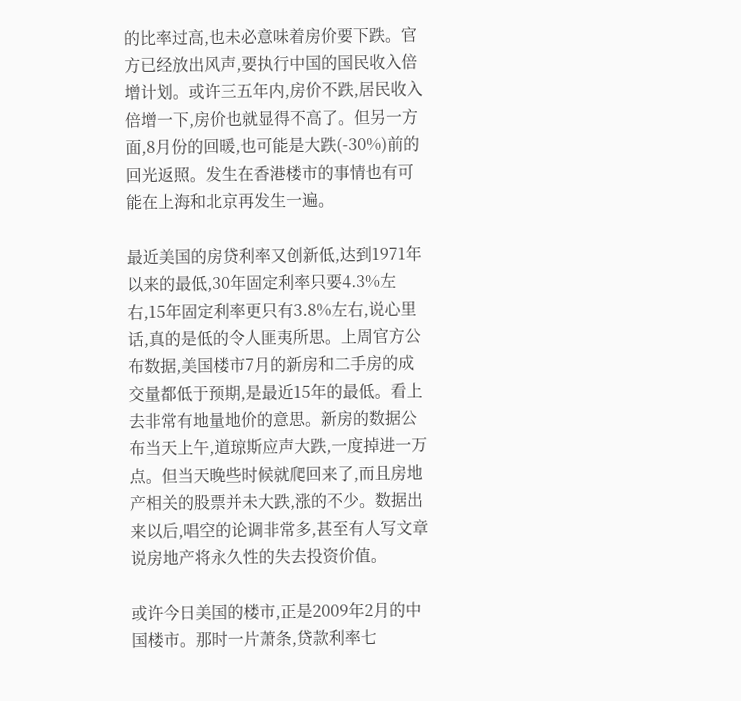的比率过高,也未必意味着房价要下跌。官方已经放出风声,要执行中国的国民收入倍增计划。或许三五年内,房价不跌,居民收入倍增一下,房价也就显得不高了。但另一方面,8月份的回暖,也可能是大跌(-30%)前的回光返照。发生在香港楼市的事情也有可能在上海和北京再发生一遍。

最近美国的房贷利率又创新低,达到1971年以来的最低,30年固定利率只要4.3%左右,15年固定利率更只有3.8%左右,说心里话,真的是低的令人匪夷所思。上周官方公布数据,美国楼市7月的新房和二手房的成交量都低于预期,是最近15年的最低。看上去非常有地量地价的意思。新房的数据公布当天上午,道琼斯应声大跌,一度掉进一万点。但当天晚些时候就爬回来了,而且房地产相关的股票并未大跌,涨的不少。数据出来以后,唱空的论调非常多,甚至有人写文章说房地产将永久性的失去投资价值。

或许今日美国的楼市,正是2009年2月的中国楼市。那时一片萧条,贷款利率七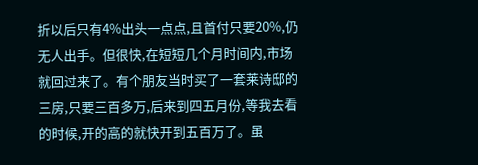折以后只有4%出头一点点,且首付只要20%,仍无人出手。但很快,在短短几个月时间内,市场就回过来了。有个朋友当时买了一套莱诗邸的三房,只要三百多万,后来到四五月份,等我去看的时候,开的高的就快开到五百万了。虽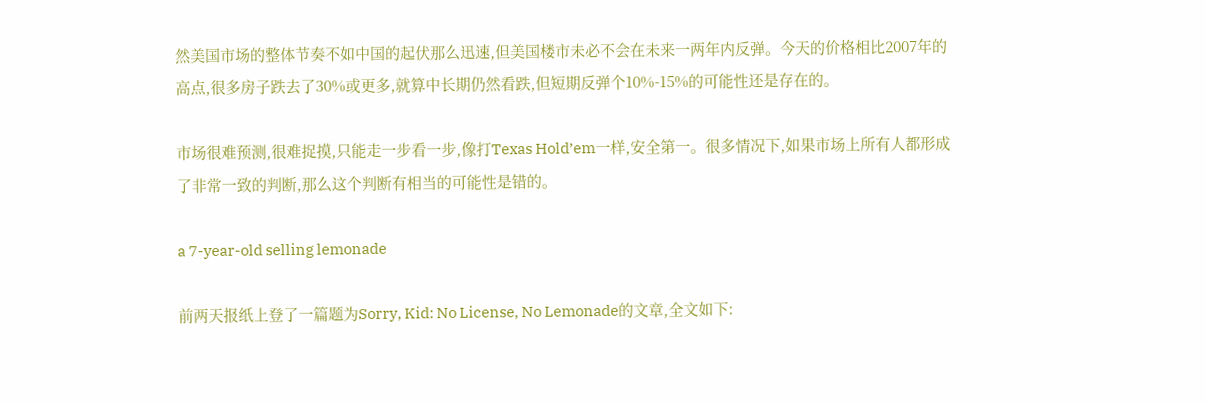然美国市场的整体节奏不如中国的起伏那么迅速,但美国楼市未必不会在未来一两年内反弹。今天的价格相比2007年的高点,很多房子跌去了30%或更多,就算中长期仍然看跌,但短期反弹个10%-15%的可能性还是存在的。

市场很难预测,很难捉摸,只能走一步看一步,像打Texas Hold’em一样,安全第一。很多情况下,如果市场上所有人都形成了非常一致的判断,那么这个判断有相当的可能性是错的。

a 7-year-old selling lemonade

前两天报纸上登了一篇题为Sorry, Kid: No License, No Lemonade的文章,全文如下: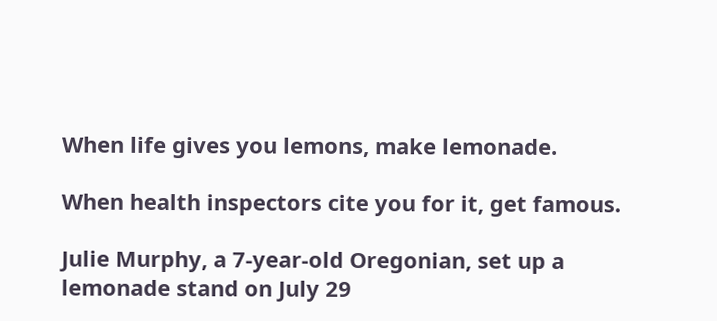When life gives you lemons, make lemonade.

When health inspectors cite you for it, get famous.

Julie Murphy, a 7-year-old Oregonian, set up a lemonade stand on July 29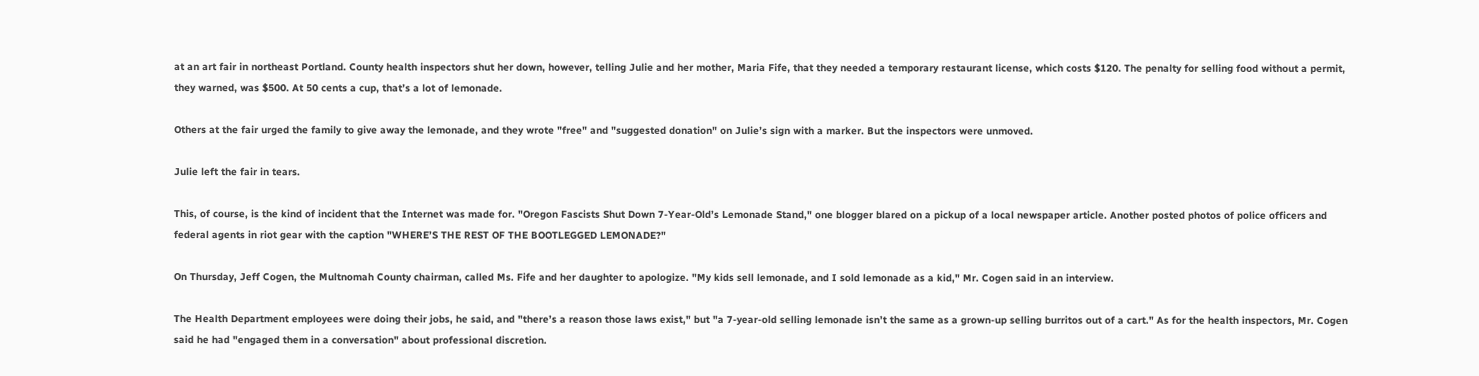at an art fair in northeast Portland. County health inspectors shut her down, however, telling Julie and her mother, Maria Fife, that they needed a temporary restaurant license, which costs $120. The penalty for selling food without a permit, they warned, was $500. At 50 cents a cup, that’s a lot of lemonade.

Others at the fair urged the family to give away the lemonade, and they wrote "free" and "suggested donation" on Julie’s sign with a marker. But the inspectors were unmoved.

Julie left the fair in tears.

This, of course, is the kind of incident that the Internet was made for. "Oregon Fascists Shut Down 7-Year-Old’s Lemonade Stand," one blogger blared on a pickup of a local newspaper article. Another posted photos of police officers and federal agents in riot gear with the caption "WHERE’S THE REST OF THE BOOTLEGGED LEMONADE?"

On Thursday, Jeff Cogen, the Multnomah County chairman, called Ms. Fife and her daughter to apologize. "My kids sell lemonade, and I sold lemonade as a kid," Mr. Cogen said in an interview.

The Health Department employees were doing their jobs, he said, and "there’s a reason those laws exist," but "a 7-year-old selling lemonade isn’t the same as a grown-up selling burritos out of a cart." As for the health inspectors, Mr. Cogen said he had "engaged them in a conversation" about professional discretion.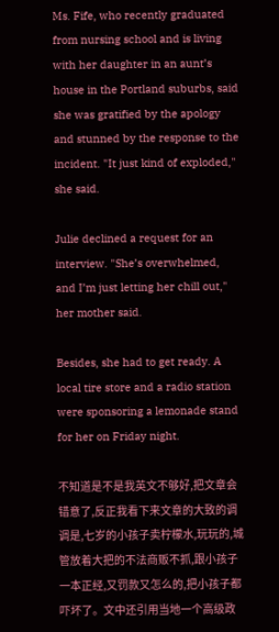Ms. Fife, who recently graduated from nursing school and is living with her daughter in an aunt’s house in the Portland suburbs, said she was gratified by the apology and stunned by the response to the incident. "It just kind of exploded," she said.

Julie declined a request for an interview. "She’s overwhelmed, and I’m just letting her chill out," her mother said.

Besides, she had to get ready. A local tire store and a radio station were sponsoring a lemonade stand for her on Friday night.

不知道是不是我英文不够好,把文章会错意了,反正我看下来文章的大致的调调是,七岁的小孩子卖柠檬水,玩玩的,城管放着大把的不法商贩不抓,跟小孩子一本正经,又罚款又怎么的,把小孩子都吓坏了。文中还引用当地一个高级政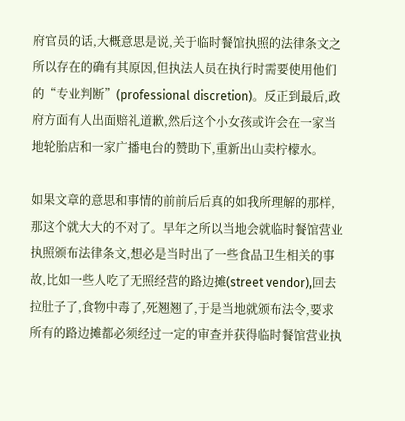府官员的话,大概意思是说,关于临时餐馆执照的法律条文之所以存在的确有其原因,但执法人员在执行时需要使用他们的“专业判断”(professional discretion)。反正到最后,政府方面有人出面赔礼道歉,然后这个小女孩或许会在一家当地轮胎店和一家广播电台的赞助下,重新出山卖柠檬水。

如果文章的意思和事情的前前后后真的如我所理解的那样,那这个就大大的不对了。早年之所以当地会就临时餐馆营业执照颁布法律条文,想必是当时出了一些食品卫生相关的事故,比如一些人吃了无照经营的路边摊(street vendor),回去拉肚子了,食物中毒了,死翘翘了,于是当地就颁布法令,要求所有的路边摊都必须经过一定的审查并获得临时餐馆营业执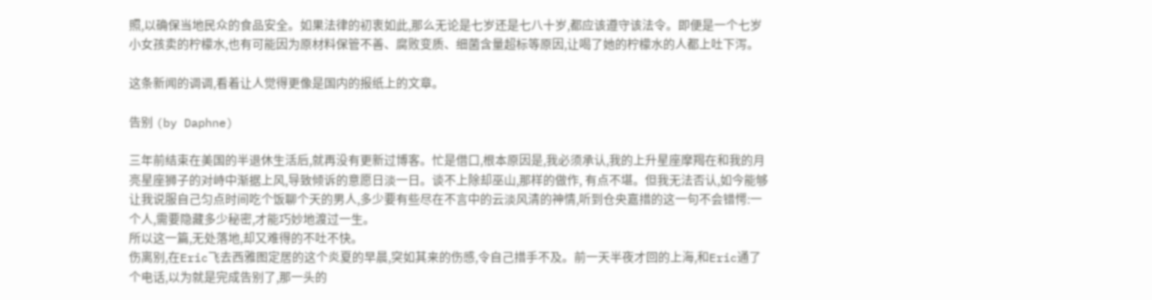照,以确保当地民众的食品安全。如果法律的初衷如此,那么无论是七岁还是七八十岁,都应该遵守该法令。即便是一个七岁小女孩卖的柠檬水,也有可能因为原材料保管不善、腐败变质、细菌含量超标等原因,让喝了她的柠檬水的人都上吐下泻。

这条新闻的调调,看着让人觉得更像是国内的报纸上的文章。

告别 (by Daphne)

三年前结束在美国的半退休生活后,就再没有更新过博客。忙是借口,根本原因是,我必须承认,我的上升星座摩羯在和我的月亮星座狮子的对峙中渐据上风,导致倾诉的意愿日淡一日。谈不上除却巫山,那样的做作, 有点不堪。但我无法否认,如今能够让我说服自己匀点时间吃个饭聊个天的男人,多少要有些尽在不言中的云淡风清的神情,听到仓央嘉措的这一句不会错愕:一个人,需要隐藏多少秘密,才能巧妙地渡过一生。
所以这一篇,无处落地,却又难得的不吐不快。
伤离别,在Eric飞去西雅图定居的这个炎夏的早晨,突如其来的伤感,令自己措手不及。前一天半夜才回的上海,和Eric通了个电话,以为就是完成告别了,那一头的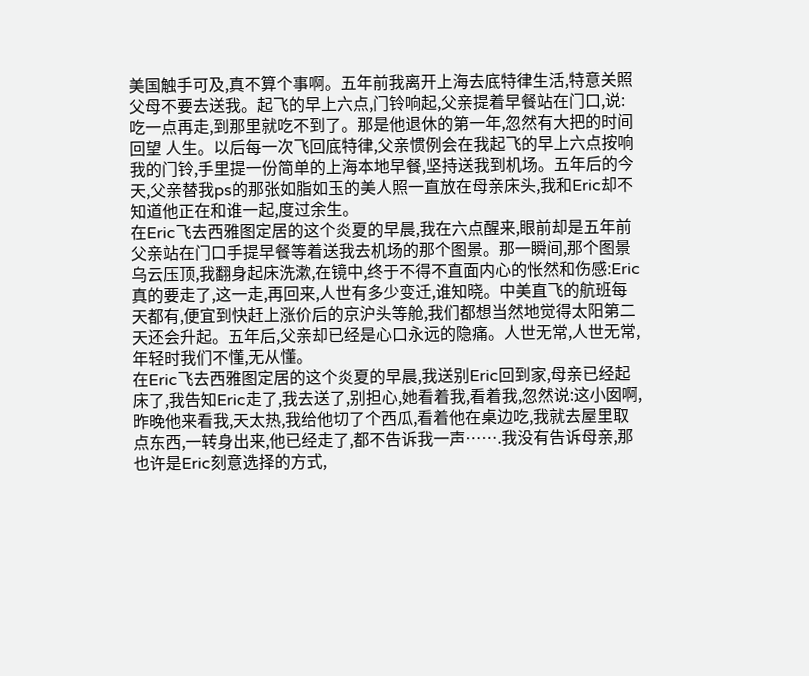美国触手可及,真不算个事啊。五年前我离开上海去底特律生活,特意关照父母不要去送我。起飞的早上六点,门铃响起,父亲提着早餐站在门口,说:吃一点再走,到那里就吃不到了。那是他退休的第一年,忽然有大把的时间回望 人生。以后每一次飞回底特律,父亲惯例会在我起飞的早上六点按响我的门铃,手里提一份简单的上海本地早餐,坚持送我到机场。五年后的今天,父亲替我ps的那张如脂如玉的美人照一直放在母亲床头,我和Eric却不知道他正在和谁一起,度过余生。
在Eric飞去西雅图定居的这个炎夏的早晨,我在六点醒来,眼前却是五年前父亲站在门口手提早餐等着送我去机场的那个图景。那一瞬间,那个图景乌云压顶,我翻身起床洗漱,在镜中,终于不得不直面内心的怅然和伤感:Eric真的要走了,这一走,再回来,人世有多少变迁,谁知晓。中美直飞的航班每天都有,便宜到快赶上涨价后的京沪头等舱,我们都想当然地觉得太阳第二天还会升起。五年后,父亲却已经是心口永远的隐痛。人世无常,人世无常,年轻时我们不懂,无从懂。
在Eric飞去西雅图定居的这个炎夏的早晨,我送别Eric回到家,母亲已经起床了,我告知Eric走了,我去送了,别担心,她看着我,看着我,忽然说:这小囡啊,昨晚他来看我,天太热,我给他切了个西瓜,看着他在桌边吃,我就去屋里取点东西,一转身出来,他已经走了,都不告诉我一声…….我没有告诉母亲,那也许是Eric刻意选择的方式,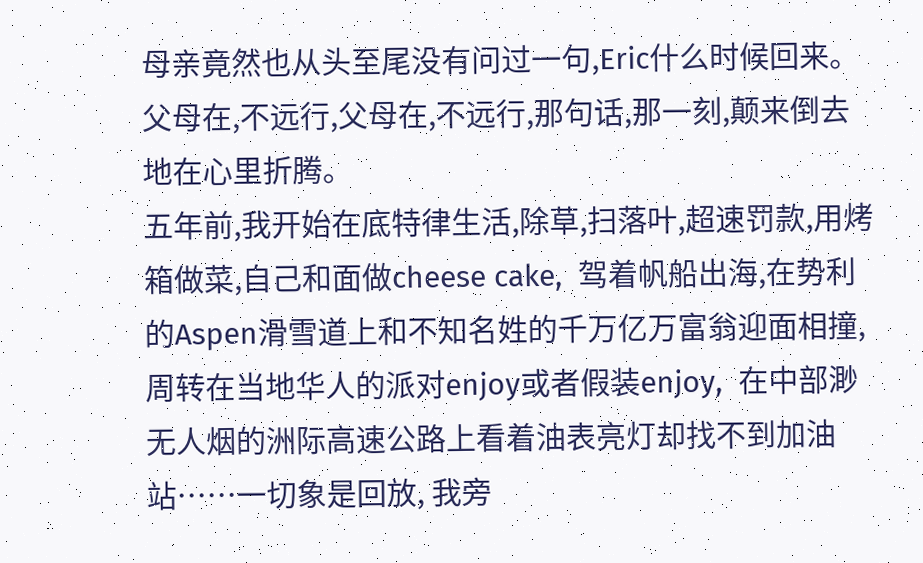母亲竟然也从头至尾没有问过一句,Eric什么时候回来。父母在,不远行,父母在,不远行,那句话,那一刻,颠来倒去地在心里折腾。
五年前,我开始在底特律生活,除草,扫落叶,超速罚款,用烤箱做菜,自己和面做cheese cake,  驾着帆船出海,在势利的Aspen滑雪道上和不知名姓的千万亿万富翁迎面相撞,周转在当地华人的派对enjoy或者假装enjoy,  在中部渺无人烟的洲际高速公路上看着油表亮灯却找不到加油站……一切象是回放, 我旁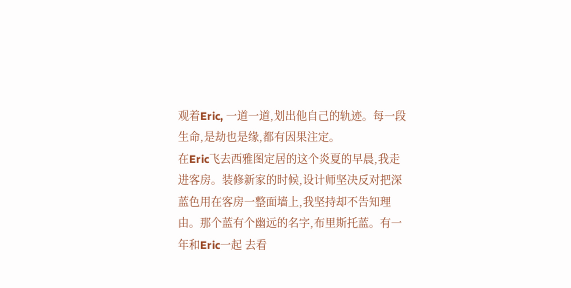观着Eric, 一道一道,划出他自己的轨迹。每一段生命,是劫也是缘,都有因果注定。
在Eric飞去西雅图定居的这个炎夏的早晨,我走进客房。装修新家的时候,设计师坚决反对把深蓝色用在客房一整面墙上,我坚持却不告知理由。那个蓝有个幽远的名字,布里斯托蓝。有一年和Eric一起 去看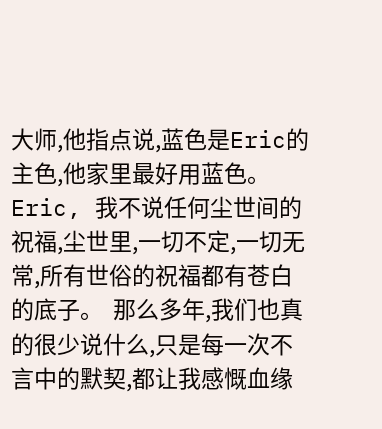大师,他指点说,蓝色是Eric的主色,他家里最好用蓝色。
Eric, 我不说任何尘世间的祝福,尘世里,一切不定,一切无常,所有世俗的祝福都有苍白的底子。  那么多年,我们也真的很少说什么,只是每一次不言中的默契,都让我感慨血缘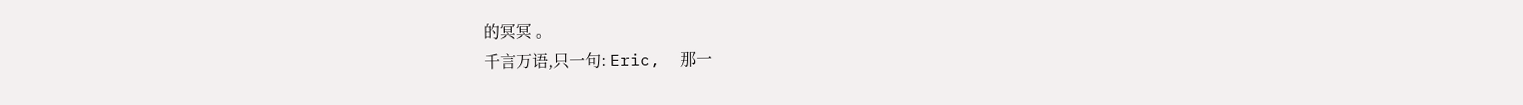的冥冥 。
千言万语,只一句: Eric,  那一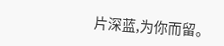片深蓝,为你而留。